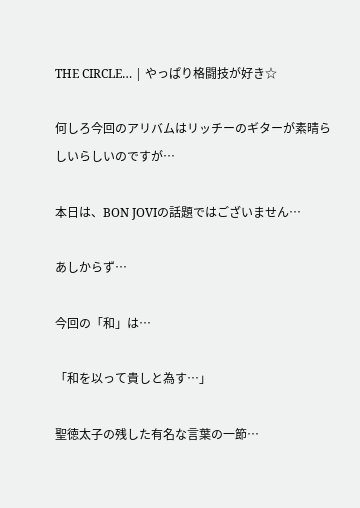THE CIRCLE… | やっぱり格闘技が好き☆

何しろ今回のアリバムはリッチーのギターが素晴らしいらしいのですが…

本日は、BON JOVIの話題ではございません…

あしからず…

今回の「和」は…

「和を以って貴しと為す…」

聖徳太子の残した有名な言葉の一節…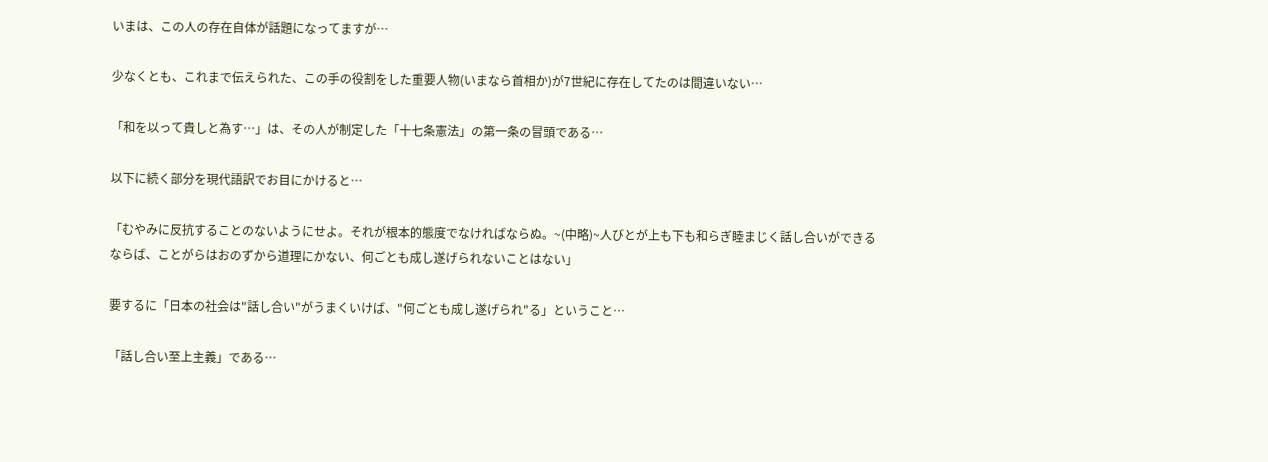いまは、この人の存在自体が話題になってますが…

少なくとも、これまで伝えられた、この手の役割をした重要人物(いまなら首相か)が7世紀に存在してたのは間違いない…

「和を以って貴しと為す…」は、その人が制定した「十七条憲法」の第一条の冒頭である…

以下に続く部分を現代語訳でお目にかけると…

「むやみに反抗することのないようにせよ。それが根本的態度でなければならぬ。~(中略)~人びとが上も下も和らぎ睦まじく話し合いができるならば、ことがらはおのずから道理にかない、何ごとも成し遂げられないことはない」

要するに「日本の社会は"話し合い"がうまくいけば、"何ごとも成し遂げられ"る」ということ…

「話し合い至上主義」である…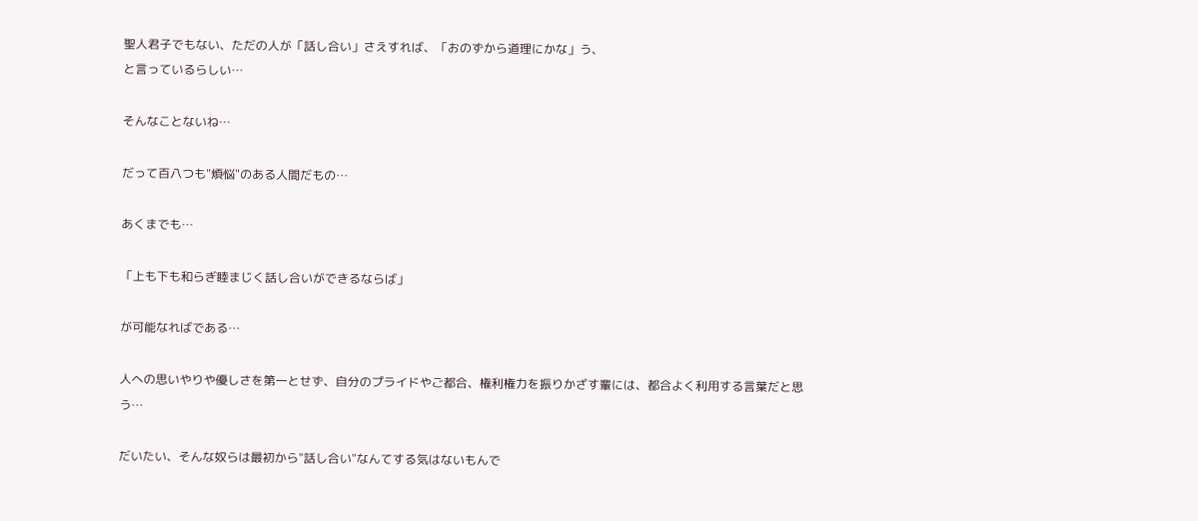聖人君子でもない、ただの人が「話し合い」さえすれば、「おのずから道理にかな」う、
と言っているらしい…

そんなことないね…

だって百八つも"煩悩"のある人間だもの…

あくまでも…

「上も下も和らぎ睦まじく話し合いができるならば」

が可能なればである…

人への思いやりや優しさを第一とせず、自分のプライドやご都合、権利権力を振りかざす輩には、都合よく利用する言葉だと思う…

だいたい、そんな奴らは最初から"話し合い"なんてする気はないもんで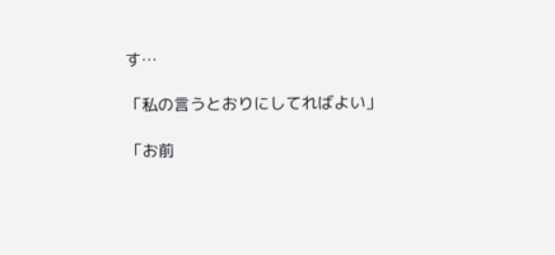す…

「私の言うとおりにしてればよい」

「お前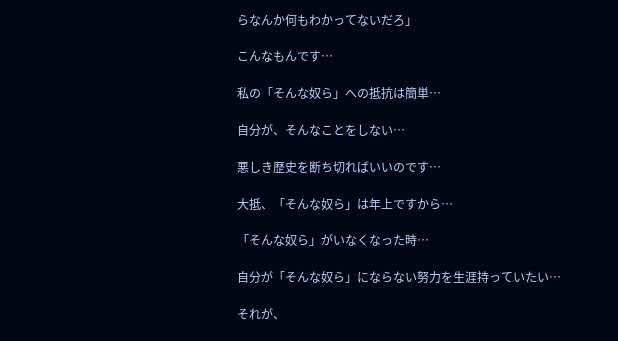らなんか何もわかってないだろ」

こんなもんです…

私の「そんな奴ら」への抵抗は簡単…

自分が、そんなことをしない…

悪しき歴史を断ち切ればいいのです…

大抵、「そんな奴ら」は年上ですから…

「そんな奴ら」がいなくなった時…

自分が「そんな奴ら」にならない努力を生涯持っていたい…

それが、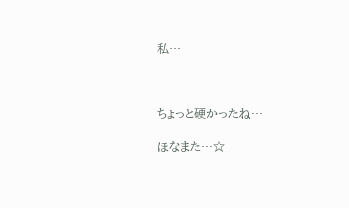私…



ちょっと硬かったね…

ほなまた…☆